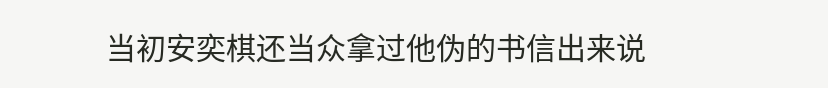当初安奕棋还当众拿过他伪的书信出来说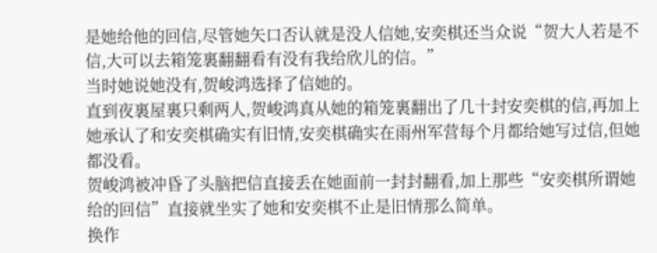是她给他的回信,尽管她矢口否认就是没人信她,安奕棋还当众说“贺大人若是不信,大可以去箱笼裏翻翻看有没有我给欣儿的信。”
当时她说她没有,贺峻鸿选择了信她的。
直到夜裏屋裏只剩两人,贺峻鸿真从她的箱笼裏翻出了几十封安奕棋的信,再加上她承认了和安奕棋确实有旧情,安奕棋确实在雨州军营每个月都给她写过信,但她都没看。
贺峻鸿被冲昏了头脑把信直接丢在她面前一封封翻看,加上那些“安奕棋所谓她给的回信”直接就坐实了她和安奕棋不止是旧情那么简单。
换作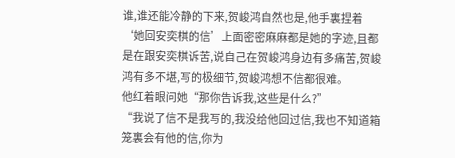谁,谁还能冷静的下来,贺峻鸿自然也是,他手裏捏着‘她回安奕棋的信’上面密密麻麻都是她的字迹,且都是在跟安奕棋诉苦,说自己在贺峻鸿身边有多痛苦,贺峻鸿有多不堪,写的极细节,贺峻鸿想不信都很难。
他红着眼问她“那你告诉我,这些是什么?”
“我说了信不是我写的,我没给他回过信,我也不知道箱笼裏会有他的信,你为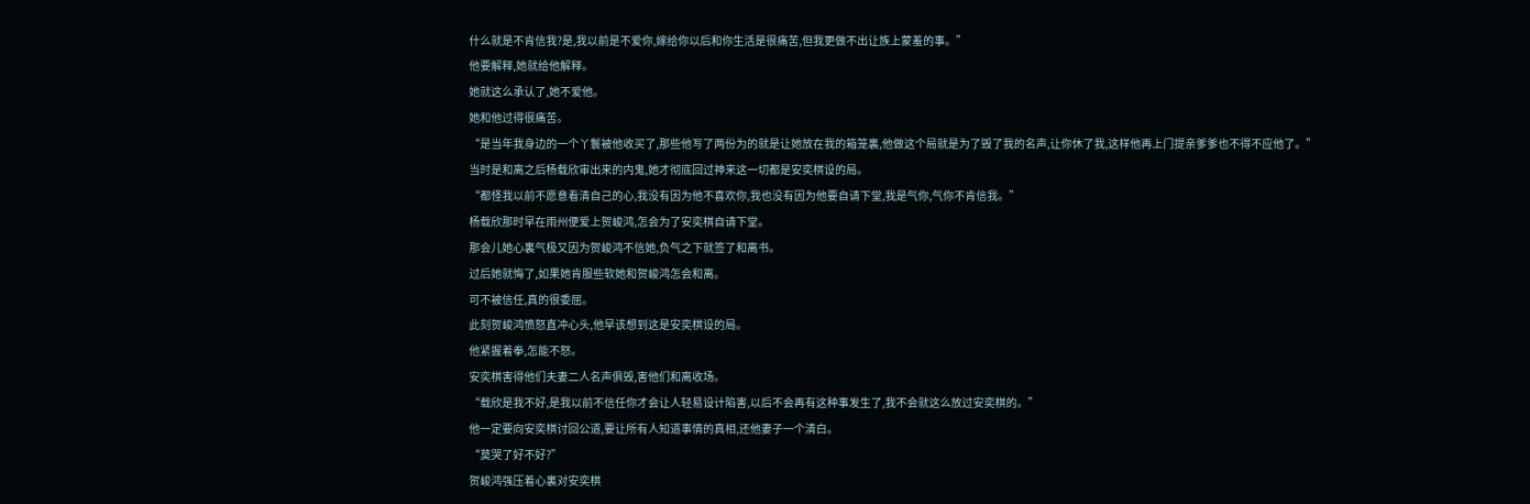什么就是不肯信我?是,我以前是不爱你,嫁给你以后和你生活是很痛苦,但我更做不出让族上蒙羞的事。”
他要解释,她就给他解释。
她就这么承认了,她不爱他。
她和他过得很痛苦。
“是当年我身边的一个丫鬟被他收买了,那些他写了两份为的就是让她放在我的箱笼裏,他做这个局就是为了毁了我的名声,让你休了我,这样他再上门提亲爹爹也不得不应他了。”
当时是和离之后杨载欣审出来的内鬼,她才彻底回过神来这一切都是安奕棋设的局。
“都怪我以前不愿意看清自己的心,我没有因为他不喜欢你,我也没有因为他要自请下堂,我是气你,气你不肯信我。”
杨载欣那时早在雨州便爱上贺峻鸿,怎会为了安奕棋自请下堂。
那会儿她心裏气极又因为贺峻鸿不信她,负气之下就签了和离书。
过后她就悔了,如果她肯服些软她和贺峻鸿怎会和离。
可不被信任,真的很委屈。
此刻贺峻鸿愤怒直冲心头,他早该想到这是安奕棋设的局。
他紧握着拳,怎能不怒。
安奕棋害得他们夫妻二人名声俱毁,害他们和离收场。
“载欣是我不好,是我以前不信任你才会让人轻易设计陷害,以后不会再有这种事发生了,我不会就这么放过安奕棋的。”
他一定要向安奕棋讨回公道,要让所有人知道事情的真相,还他妻子一个清白。
“莫哭了好不好?”
贺峻鸿强压着心裏对安奕棋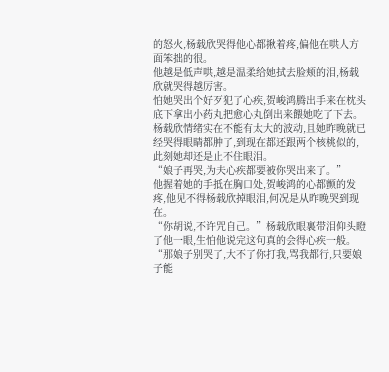的怒火,杨载欣哭得他心都揪着疼,偏他在哄人方面笨拙的很。
他越是低声哄,越是温柔给她拭去脸颊的泪,杨载欣就哭得越厉害。
怕她哭出个好歹犯了心疾,贺峻鸿腾出手来在枕头底下拿出小药丸把愈心丸倒出来餵她吃了下去。
杨载欣情绪实在不能有太大的波动,且她昨晚就已经哭得眼睛都肿了,到现在都还跟两个核桃似的,此刻她却还是止不住眼泪。
“娘子再哭,为夫心疾都要被你哭出来了。”
他握着她的手抵在胸口处,贺峻鸿的心都颤的发疼,他见不得杨载欣掉眼泪,何况是从昨晚哭到现在。
“你胡说,不许咒自己。”杨载欣眼裏带泪仰头瞪了他一眼,生怕他说完这句真的会得心疾一般。
“那娘子别哭了,大不了你打我,骂我都行,只要娘子能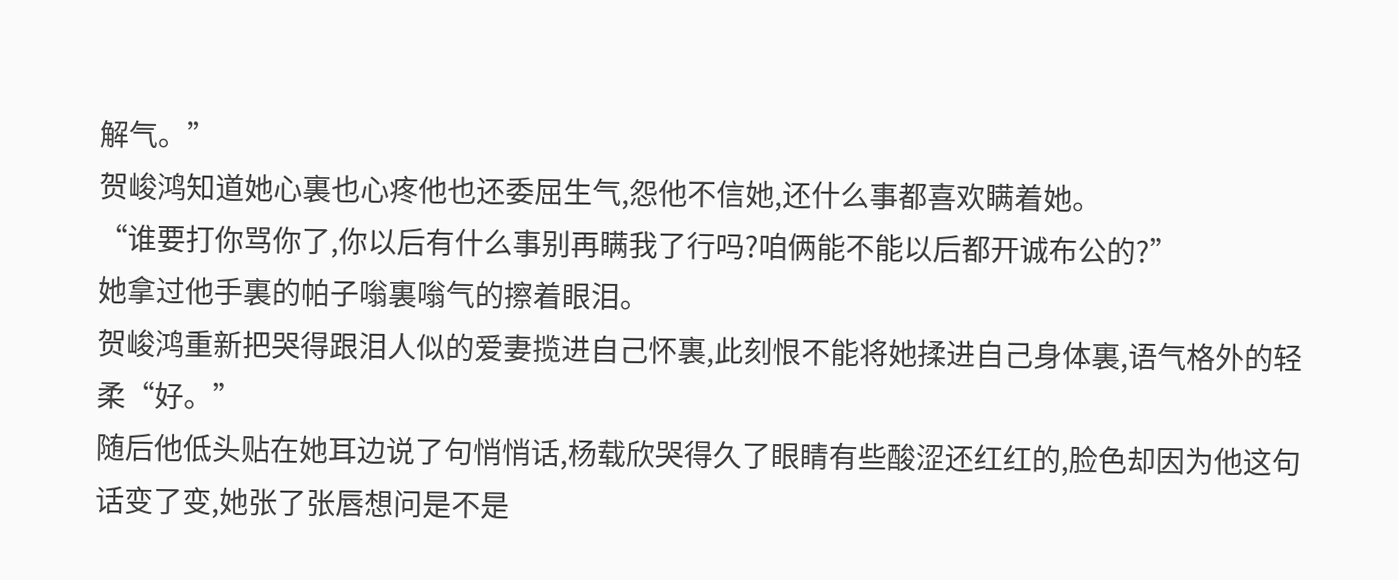解气。”
贺峻鸿知道她心裏也心疼他也还委屈生气,怨他不信她,还什么事都喜欢瞒着她。
“谁要打你骂你了,你以后有什么事别再瞒我了行吗?咱俩能不能以后都开诚布公的?”
她拿过他手裏的帕子嗡裏嗡气的擦着眼泪。
贺峻鸿重新把哭得跟泪人似的爱妻揽进自己怀裏,此刻恨不能将她揉进自己身体裏,语气格外的轻柔“好。”
随后他低头贴在她耳边说了句悄悄话,杨载欣哭得久了眼睛有些酸涩还红红的,脸色却因为他这句话变了变,她张了张唇想问是不是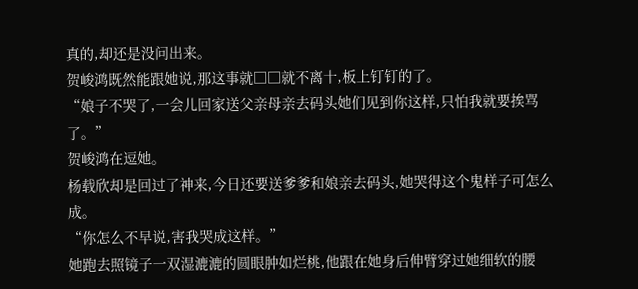真的,却还是没问出来。
贺峻鸿既然能跟她说,那这事就□□就不离十,板上钉钉的了。
“娘子不哭了,一会儿回家送父亲母亲去码头她们见到你这样,只怕我就要挨骂了。”
贺峻鸿在逗她。
杨载欣却是回过了神来,今日还要送爹爹和娘亲去码头,她哭得这个鬼样子可怎么成。
“你怎么不早说,害我哭成这样。”
她跑去照镜子一双湿漉漉的圆眼肿如烂桃,他跟在她身后伸臂穿过她细软的腰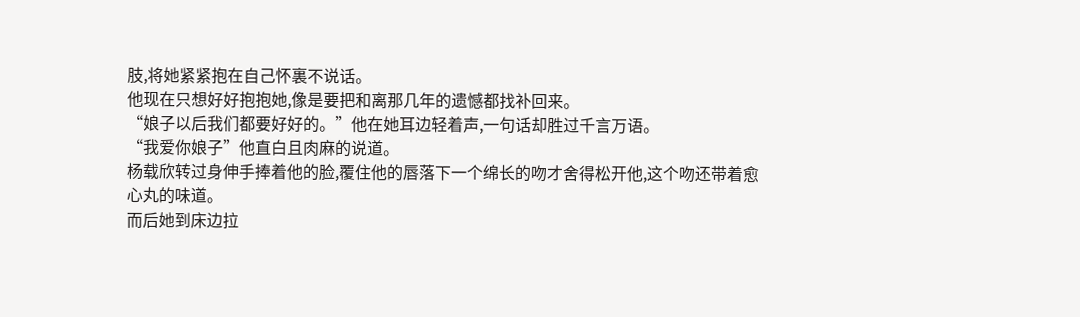肢,将她紧紧抱在自己怀裏不说话。
他现在只想好好抱抱她,像是要把和离那几年的遗憾都找补回来。
“娘子以后我们都要好好的。”他在她耳边轻着声,一句话却胜过千言万语。
“我爱你娘子”他直白且肉麻的说道。
杨载欣转过身伸手捧着他的脸,覆住他的唇落下一个绵长的吻才舍得松开他,这个吻还带着愈心丸的味道。
而后她到床边拉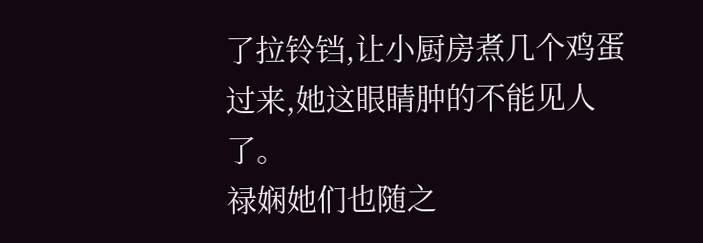了拉铃铛,让小厨房煮几个鸡蛋过来,她这眼睛肿的不能见人了。
禄娴她们也随之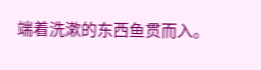端着洗漱的东西鱼贯而入。